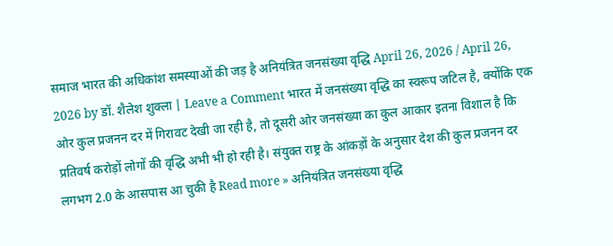समाज भारत की अधिकांश समस्याओं की जड़ है अनियंत्रित जनसंख्या वृद्धि April 26, 2026 / April 26, 2026 by डॉ. शैलेश शुक्ला | Leave a Comment भारत में जनसंख्या वृद्धि का स्वरूप जटिल है, क्योंकि एक ओर कुल प्रजनन दर में गिरावट देखी जा रही है, तो दूसरी ओर जनसंख्या का कुल आकार इतना विशाल है कि प्रतिवर्ष करोड़ों लोगों की वृद्धि अभी भी हो रही है। संयुक्त राष्ट्र के आंकड़ों के अनुसार देश की कुल प्रजनन दर लगभग 2.0 के आसपास आ चुकी है Read more » अनियंत्रित जनसंख्या वृद्धि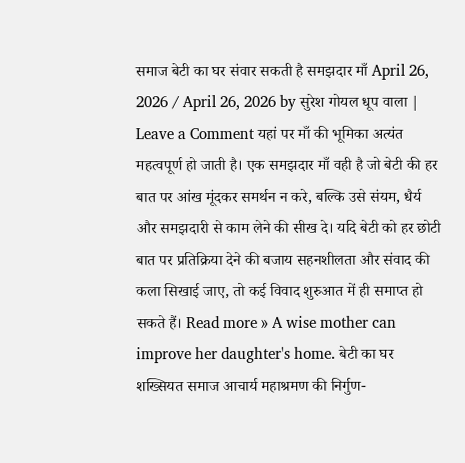समाज बेटी का घर संवार सकती है समझदार माँ April 26, 2026 / April 26, 2026 by सुरेश गोयल धूप वाला | Leave a Comment यहां पर माँ की भूमिका अत्यंत महत्वपूर्ण हो जाती है। एक समझदार माँ वही है जो बेटी की हर बात पर आंख मूंदकर समर्थन न करे, बल्कि उसे संयम, धैर्य और समझदारी से काम लेने की सीख दे। यदि बेटी को हर छोटी बात पर प्रतिक्रिया देने की बजाय सहनशीलता और संवाद की कला सिखाई जाए, तो कई विवाद शुरुआत में ही समाप्त हो सकते हैं। Read more » A wise mother can improve her daughter's home. बेटी का घर
शख्सियत समाज आचार्य महाश्रमण की निर्गुण-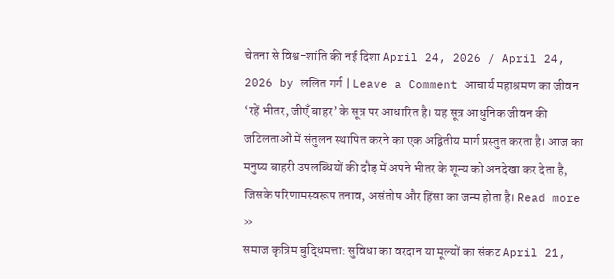चेतना से विश्व-शांति की नई दिशा April 24, 2026 / April 24, 2026 by ललित गर्ग | Leave a Comment आचार्य महाश्रमण का जीवन ‘रहें भीतर, जीएँ बाहर’ के सूत्र पर आधारित है। यह सूत्र आधुनिक जीवन की जटिलताओं में संतुलन स्थापित करने का एक अद्वितीय मार्ग प्रस्तुत करता है। आज का मनुष्य बाहरी उपलब्धियों की दौड़ में अपने भीतर के शून्य को अनदेखा कर देता है, जिसके परिणामस्वरूप तनाव, असंतोष और हिंसा का जन्म होता है। Read more »
समाज कृत्रिम बुद्धिमत्ता: सुविधा का वरदान या मूल्यों का संकट April 21,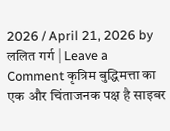2026 / April 21, 2026 by ललित गर्ग | Leave a Comment कृत्रिम बुद्धिमत्ता का एक और चिंताजनक पक्ष है साइबर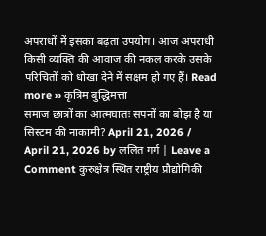अपराधों में इसका बढ़ता उपयोग। आज अपराधी किसी व्यक्ति की आवाज की नकल करके उसके परिचितों को धोखा देने में सक्षम हो गए हैं। Read more » कृत्रिम बुद्धिमत्ता
समाज छात्रों का आत्मघातः सपनों का बोझ है या सिस्टम की नाकामी? April 21, 2026 / April 21, 2026 by ललित गर्ग | Leave a Comment कुरुक्षेत्र स्थित राष्ट्रीय प्रौद्योगिकी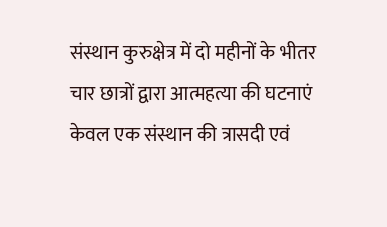संस्थान कुरुक्षेत्र में दो महीनों के भीतर चार छात्रों द्वारा आत्महत्या की घटनाएं केवल एक संस्थान की त्रासदी एवं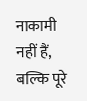नाकामी नहीं हैं, बल्कि पूरे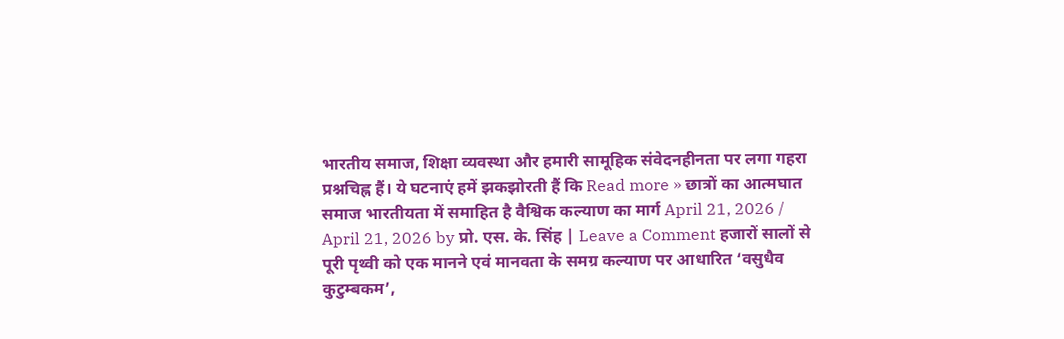भारतीय समाज, शिक्षा व्यवस्था और हमारी सामूहिक संवेदनहीनता पर लगा गहरा प्रश्नचिह्न हैं। ये घटनाएं हमें झकझोरती हैं कि Read more » छात्रों का आत्मघात
समाज भारतीयता में समाहित है वैश्विक कल्याण का मार्ग April 21, 2026 / April 21, 2026 by प्रो. एस. के. सिंह | Leave a Comment हजारों सालों से पूरी पृथ्वी को एक मानने एवं मानवता के समग्र कल्याण पर आधारित ‘वसुधैव कुटुम्बकम’,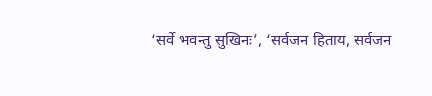‘सर्वे भवन्तु सुखिनः’, ‘सर्वजन हिताय, सर्वजन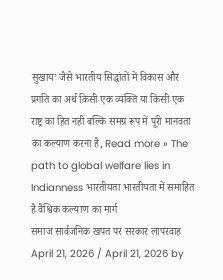सुखाय’ जैसे भारतीय सिद्धांतों में विकास और प्रगति का अर्थ किसी एक व्यक्ति या किसी एक राष्ट्र का हित नहीं बल्कि समग्र रूप में पूरी मानवता का कल्याण करना है, Read more » The path to global welfare lies in Indianness भारतीयता भारतीयता में समाहित है वैश्विक कल्याण का मार्ग
समाज सार्वजनिक खपत पर सरकार लापरवाह April 21, 2026 / April 21, 2026 by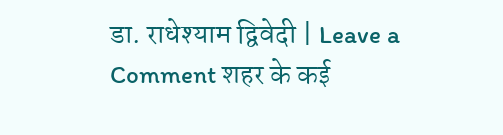डा. राधेश्याम द्विवेदी | Leave a Comment शहर के कई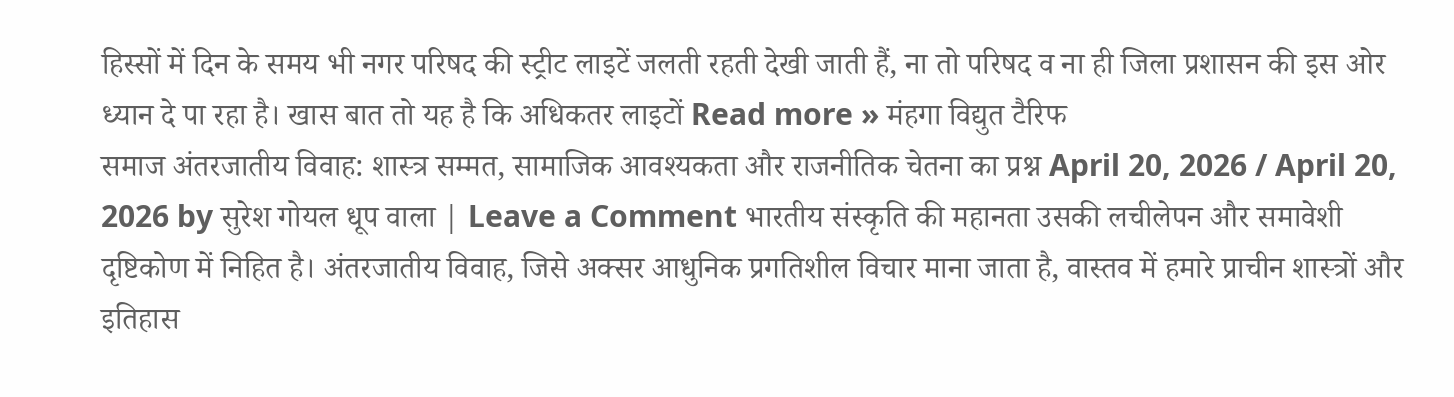हिस्सों में दिन के समय भी नगर परिषद की स्ट्रीट लाइटें जलती रहती देखी जाती हैं, ना तो परिषद व ना ही जिला प्रशासन की इस ओर ध्यान दे पा रहा है। खास बात तो यह है कि अधिकतर लाइटों Read more » मंहगा विद्युत टैरिफ
समाज अंतरजातीय विवाह: शास्त्र सम्मत, सामाजिक आवश्यकता और राजनीतिक चेतना का प्रश्न April 20, 2026 / April 20, 2026 by सुरेश गोयल धूप वाला | Leave a Comment भारतीय संस्कृति की महानता उसकी लचीलेपन और समावेशी दृष्टिकोण में निहित है। अंतरजातीय विवाह, जिसे अक्सर आधुनिक प्रगतिशील विचार माना जाता है, वास्तव में हमारे प्राचीन शास्त्रों और इतिहास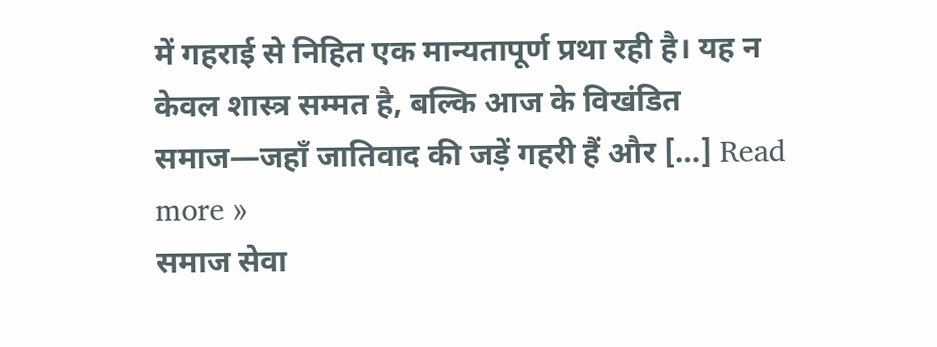में गहराई से निहित एक मान्यतापूर्ण प्रथा रही है। यह न केवल शास्त्र सम्मत है, बल्कि आज के विखंडित समाज—जहाँ जातिवाद की जड़ें गहरी हैं और […] Read more »
समाज सेवा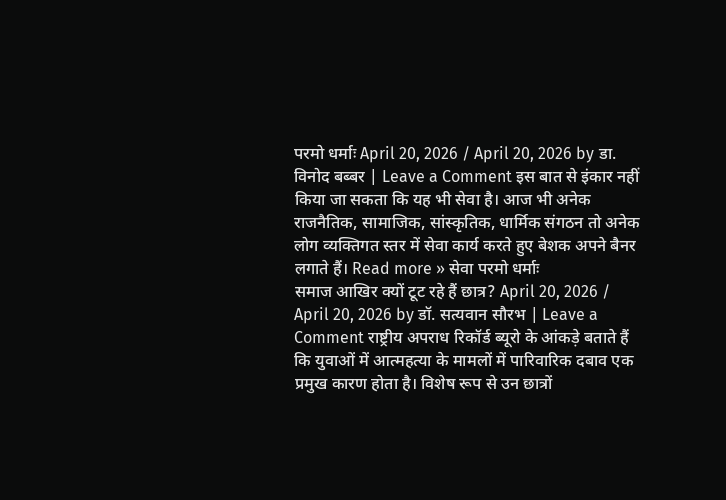परमो धर्माः April 20, 2026 / April 20, 2026 by डा. विनोद बब्बर | Leave a Comment इस बात से इंकार नहीं किया जा सकता कि यह भी सेवा है। आज भी अनेक राजनैतिक, सामाजिक, सांस्कृतिक, धार्मिक संगठन तो अनेक लोग व्यक्तिगत स्तर में सेवा कार्य करते हुए बेशक अपने बैनर लगाते हैं। Read more » सेवा परमो धर्माः
समाज आखिर क्यों टूट रहे हैं छात्र? April 20, 2026 / April 20, 2026 by डॉ. सत्यवान सौरभ | Leave a Comment राष्ट्रीय अपराध रिकॉर्ड ब्यूरो के आंकड़े बताते हैं कि युवाओं में आत्महत्या के मामलों में पारिवारिक दबाव एक प्रमुख कारण होता है। विशेष रूप से उन छात्रों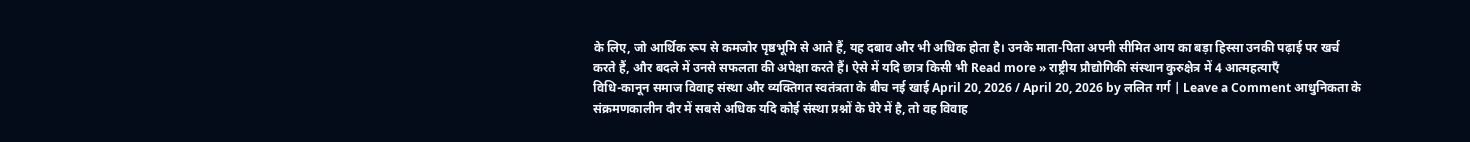के लिए, जो आर्थिक रूप से कमजोर पृष्ठभूमि से आते हैं, यह दबाव और भी अधिक होता है। उनके माता-पिता अपनी सीमित आय का बड़ा हिस्सा उनकी पढ़ाई पर खर्च करते हैं, और बदले में उनसे सफलता की अपेक्षा करते हैं। ऐसे में यदि छात्र किसी भी Read more » राष्ट्रीय प्रौद्योगिकी संस्थान कुरुक्षेत्र में 4 आत्महत्याएँ
विधि-कानून समाज विवाह संस्था और व्यक्तिगत स्वतंत्रता के बीच नई खाई April 20, 2026 / April 20, 2026 by ललित गर्ग | Leave a Comment आधुनिकता के संक्रमणकालीन दौर में सबसे अधिक यदि कोई संस्था प्रश्नों के घेरे में है, तो वह विवाह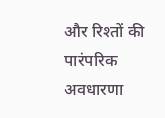और रिश्तों की पारंपरिक अवधारणा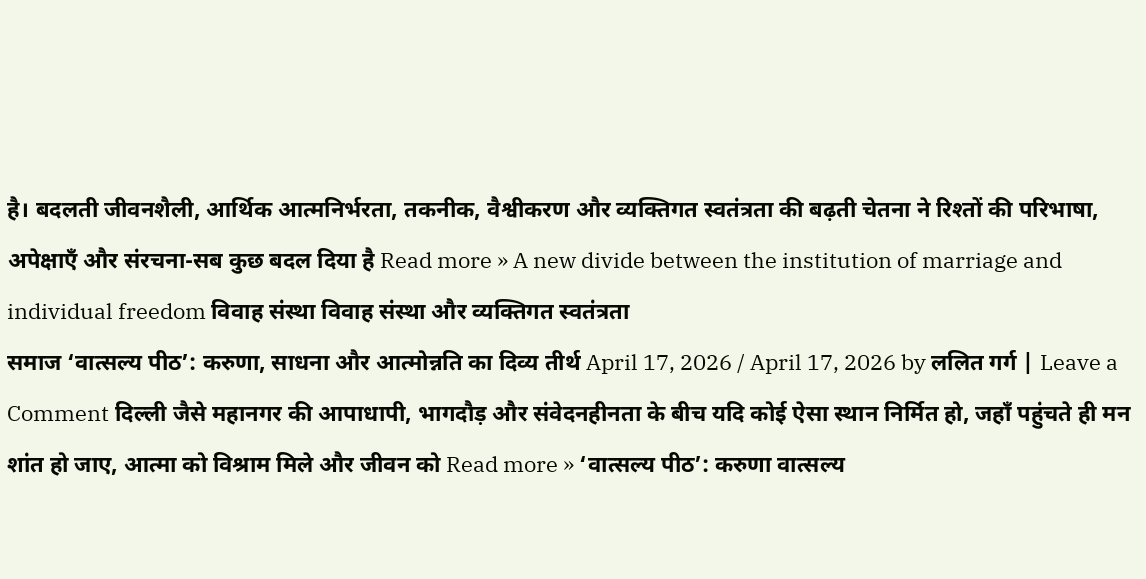है। बदलती जीवनशैली, आर्थिक आत्मनिर्भरता, तकनीक, वैश्वीकरण और व्यक्तिगत स्वतंत्रता की बढ़ती चेतना ने रिश्तों की परिभाषा, अपेक्षाएँ और संरचना-सब कुछ बदल दिया है Read more » A new divide between the institution of marriage and individual freedom विवाह संस्था विवाह संस्था और व्यक्तिगत स्वतंत्रता
समाज ‘वात्सल्य पीठ’: करुणा, साधना और आत्मोन्नति का दिव्य तीर्थ April 17, 2026 / April 17, 2026 by ललित गर्ग | Leave a Comment दिल्ली जैसे महानगर की आपाधापी, भागदौड़ और संवेदनहीनता के बीच यदि कोई ऐसा स्थान निर्मित हो, जहाँ पहुंचते ही मन शांत हो जाए, आत्मा को विश्राम मिले और जीवन को Read more » ‘वात्सल्य पीठ’: करुणा वात्सल्य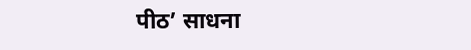पीठ’ साधना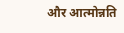और आत्मोन्नति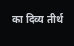का दिव्य तीर्थ